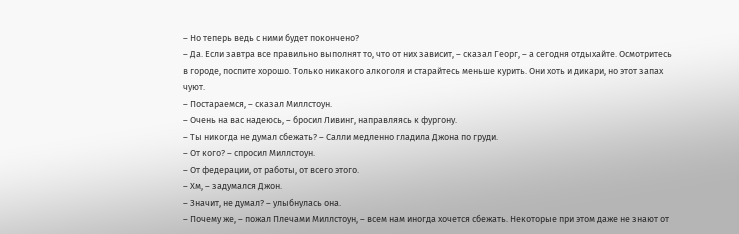– Но теперь ведь с ними будет покончено?
– Да. Если завтра все правильно выполнят то, что от них зависит, – сказал Георг, – а сегодня отдыхайте. Осмотритесь в городе, поспите хорошо. Только никакого алкоголя и старайтесь меньше курить. Они хоть и дикари, но этот запах чуют.
– Постараемся, – сказал Миллстоун.
– Очень на вас надеюсь, – бросил Ливинг, направляясь к фургону.
– Ты никогда не думал сбежать? – Салли медленно гладила Джона по груди.
– От кого? – спросил Миллстоун.
– От федерации, от работы, от всего этого.
– Хм, – задумался Джон.
– Значит, не думал? – улыбнулась она.
– Почему же, – пожал Плечами Миллстоун, – всем нам иногда хочется сбежать. Некоторые при этом даже не знают от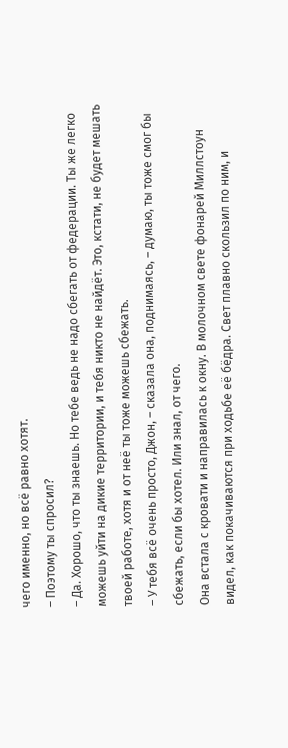чего именно, но всё равно хотят.
– Поэтому ты спросил?
– Да. Хорошо, что ты знаешь. Но тебе ведь не надо сбегать от федерации. Ты же легко можешь уйти на дикие территории, и тебя никто не найдёт. Это, кстати, не будет мешать твоей работе, хотя и от неё ты тоже можешь сбежать.
– У тебя всё очень просто, Джон, – сказала она, поднимаясь, – думаю, ты тоже смог бы сбежать, если бы хотел. Или знал, от чего.
Она встала с кровати и направилась к окну. В молочном свете фонарей Миллстоун видел, как покачиваются при ходьбе её бёдра. Свет плавно скользил по ним, и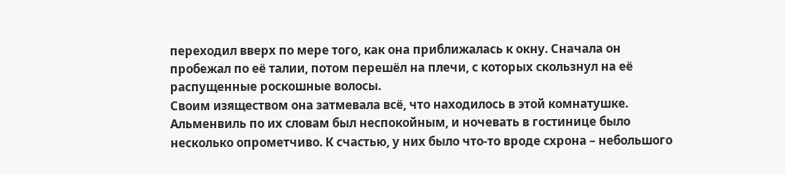переходил вверх по мере того, как она приближалась к окну. Сначала он пробежал по её талии, потом перешёл на плечи, с которых скользнул на её распущенные роскошные волосы.
Своим изяществом она затмевала всё, что находилось в этой комнатушке. Альменвиль по их словам был неспокойным, и ночевать в гостинице было несколько опрометчиво. К счастью, у них было что-то вроде схрона – небольшого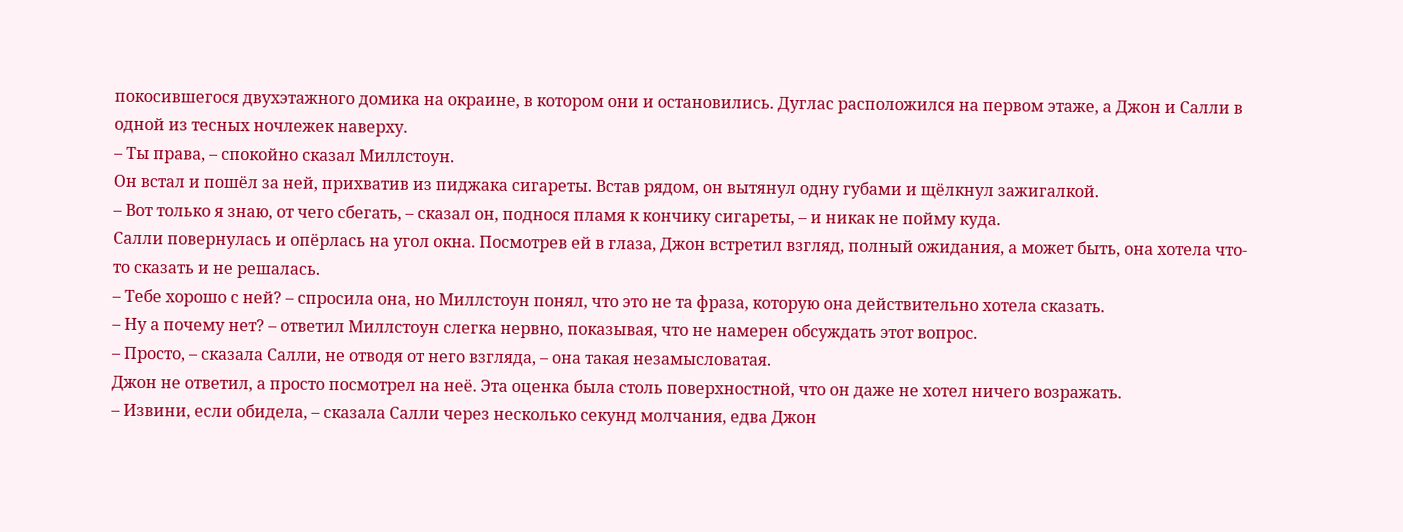покосившегося двухэтажного домика на окраине, в котором они и остановились. Дуглас расположился на первом этаже, а Джон и Салли в одной из тесных ночлежек наверху.
– Ты права, – спокойно сказал Миллстоун.
Он встал и пошёл за ней, прихватив из пиджака сигареты. Встав рядом, он вытянул одну губами и щёлкнул зажигалкой.
– Вот только я знаю, от чего сбегать, – сказал он, поднося пламя к кончику сигареты, – и никак не пойму куда.
Салли повернулась и опёрлась на угол окна. Посмотрев ей в глаза, Джон встретил взгляд, полный ожидания, а может быть, она хотела что-то сказать и не решалась.
– Тебе хорошо с ней? – спросила она, но Миллстоун понял, что это не та фраза, которую она действительно хотела сказать.
– Ну а почему нет? – ответил Миллстоун слегка нервно, показывая, что не намерен обсуждать этот вопрос.
– Просто, – сказала Салли, не отводя от него взгляда, – она такая незамысловатая.
Джон не ответил, а просто посмотрел на неё. Эта оценка была столь поверхностной, что он даже не хотел ничего возражать.
– Извини, если обидела, – сказала Салли через несколько секунд молчания, едва Джон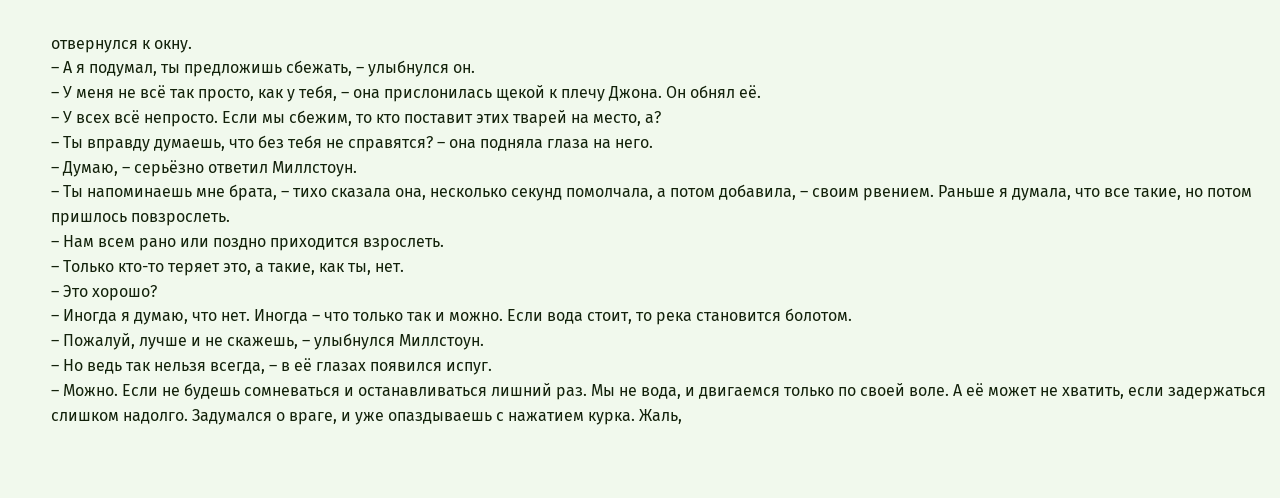отвернулся к окну.
– А я подумал, ты предложишь сбежать, – улыбнулся он.
– У меня не всё так просто, как у тебя, – она прислонилась щекой к плечу Джона. Он обнял её.
– У всех всё непросто. Если мы сбежим, то кто поставит этих тварей на место, а?
– Ты вправду думаешь, что без тебя не справятся? – она подняла глаза на него.
– Думаю, – серьёзно ответил Миллстоун.
– Ты напоминаешь мне брата, – тихо сказала она, несколько секунд помолчала, а потом добавила, – своим рвением. Раньше я думала, что все такие, но потом пришлось повзрослеть.
– Нам всем рано или поздно приходится взрослеть.
– Только кто-то теряет это, а такие, как ты, нет.
– Это хорошо?
– Иногда я думаю, что нет. Иногда – что только так и можно. Если вода стоит, то река становится болотом.
– Пожалуй, лучше и не скажешь, – улыбнулся Миллстоун.
– Но ведь так нельзя всегда, – в её глазах появился испуг.
– Можно. Если не будешь сомневаться и останавливаться лишний раз. Мы не вода, и двигаемся только по своей воле. А её может не хватить, если задержаться слишком надолго. Задумался о враге, и уже опаздываешь с нажатием курка. Жаль,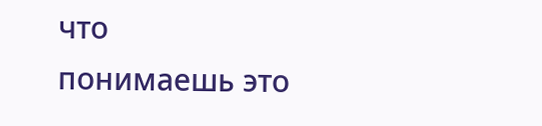что понимаешь это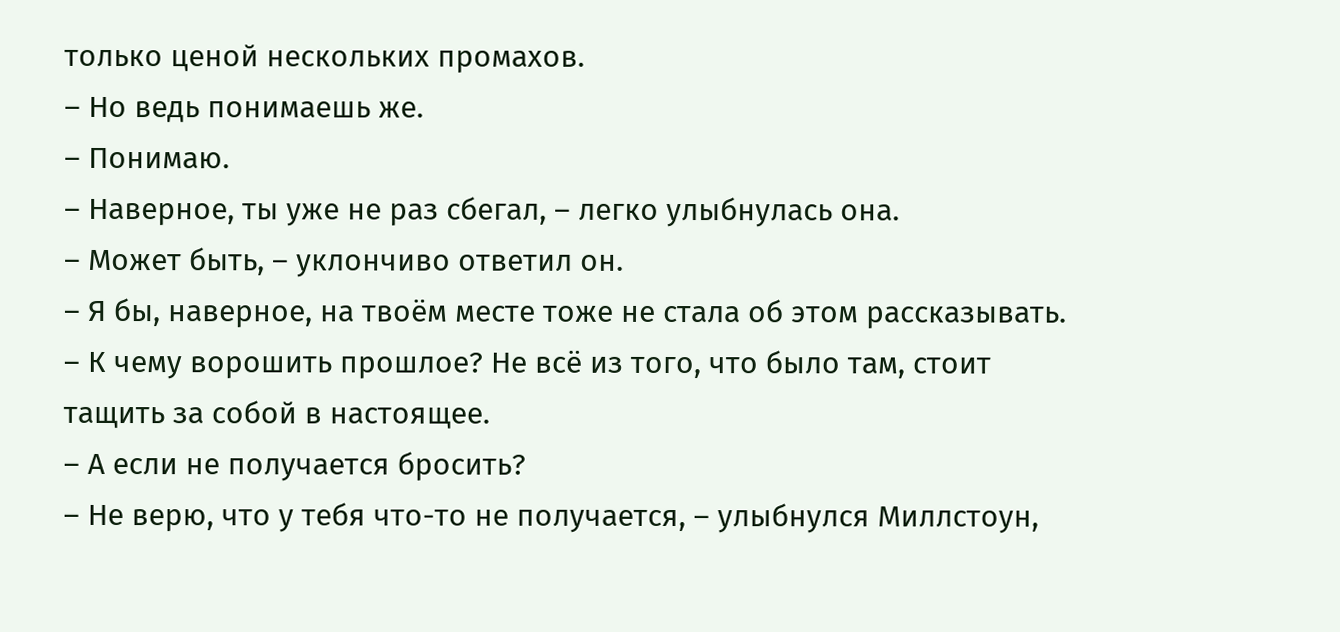только ценой нескольких промахов.
– Но ведь понимаешь же.
– Понимаю.
– Наверное, ты уже не раз сбегал, – легко улыбнулась она.
– Может быть, – уклончиво ответил он.
– Я бы, наверное, на твоём месте тоже не стала об этом рассказывать.
– К чему ворошить прошлое? Не всё из того, что было там, стоит тащить за собой в настоящее.
– А если не получается бросить?
– Не верю, что у тебя что-то не получается, – улыбнулся Миллстоун,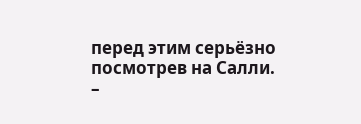перед этим серьёзно посмотрев на Салли.
–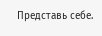Представь себе.